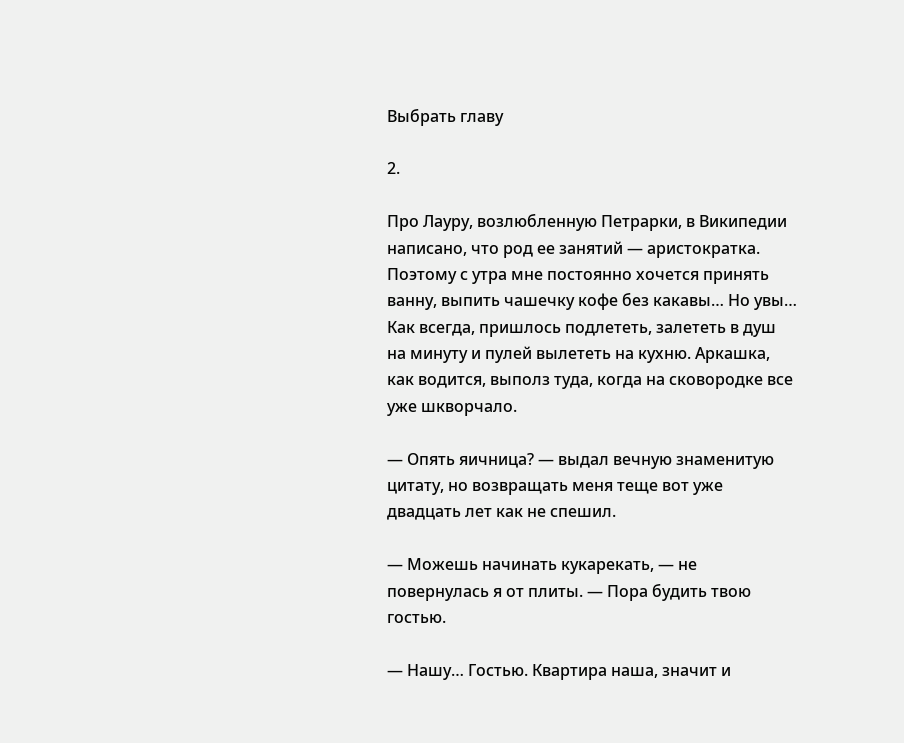Выбрать главу

2.

Про Лауру, возлюбленную Петрарки, в Википедии написано, что род ее занятий — аристократка. Поэтому с утра мне постоянно хочется принять ванну, выпить чашечку кофе без какавы… Но увы… Как всегда, пришлось подлететь, залететь в душ на минуту и пулей вылететь на кухню. Аркашка, как водится, выполз туда, когда на сковородке все уже шкворчало.

— Опять яичница? — выдал вечную знаменитую цитату, но возвращать меня теще вот уже двадцать лет как не спешил.

— Можешь начинать кукарекать, — не повернулась я от плиты. — Пора будить твою гостью.

— Нашу… Гостью. Квартира наша, значит и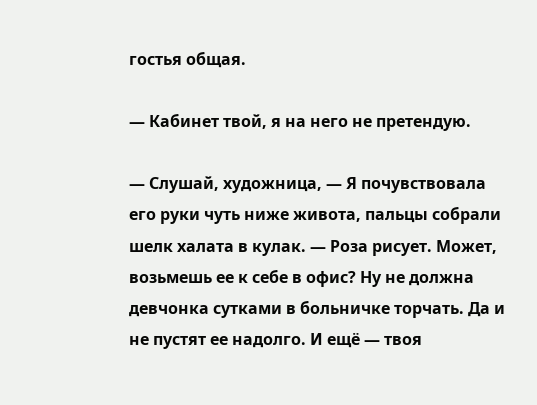гостья общая.

— Кабинет твой, я на него не претендую.

— Слушай, художница, — Я почувствовала его руки чуть ниже живота, пальцы собрали шелк халата в кулак. — Роза рисует. Может, возьмешь ее к себе в офис? Ну не должна девчонка сутками в больничке торчать. Да и не пустят ее надолго. И ещё — твоя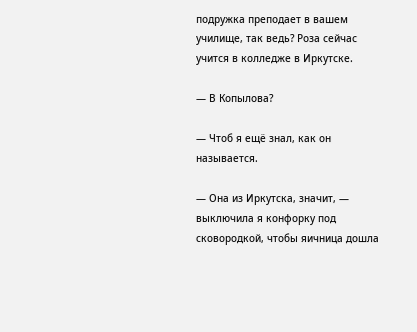подружка преподает в вашем училище, так ведь? Роза сейчас учится в колледже в Иркутске.

— В Копылова?

— Чтоб я ещё знал, как он называется.

— Она из Иркутска, значит, — выключила я конфорку под сковородкой, чтобы яичница дошла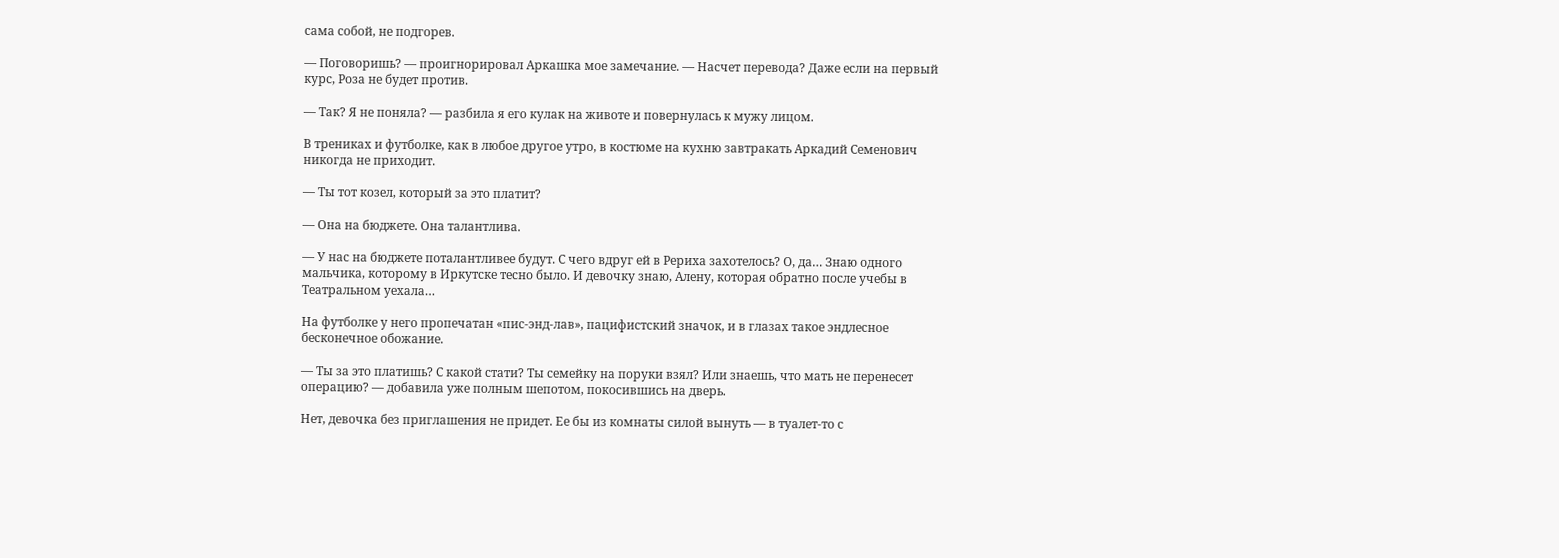сама собой, не подгорев.

— Поговоришь? — проигнорировал Аркашка мое замечание. — Насчет перевода? Даже если на первый курс, Роза не будет против.

— Так? Я не поняла? — разбила я его кулак на животе и повернулась к мужу лицом.

В трениках и футболке, как в любое другое утро, в костюме на кухню завтракать Аркадий Семенович никогда не приходит.

— Ты тот козел, который за это платит?

— Она на бюджете. Она талантлива.

— У нас на бюджете поталантливее будут. С чего вдруг ей в Рериха захотелось? О, да… Знаю одного мальчика, которому в Иркутске тесно было. И девочку знаю, Алену, которая обратно после учебы в Театральном уехала…

На футболке у него пропечатан «пис-энд-лав», пацифистский значок, и в глазах такое эндлесное бесконечное обожание.

— Ты за это платишь? С какой стати? Ты семейку на поруки взял? Или знаешь, что мать не перенесет операцию? — добавила уже полным шепотом, покосившись на дверь.

Нет, девочка без приглашения не придет. Ее бы из комнаты силой вынуть — в туалет-то с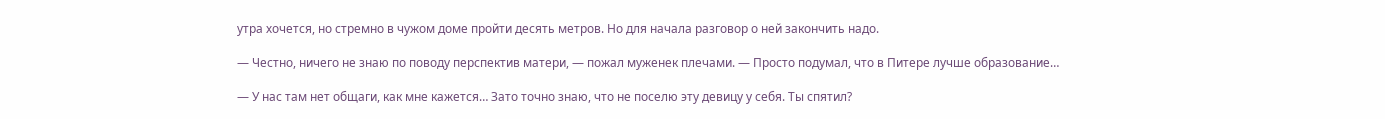утра хочется, но стремно в чужом доме пройти десять метров. Но для начала разговор о ней закончить надо.

— Честно, ничего не знаю по поводу перспектив матери, — пожал муженек плечами. — Просто подумал, что в Питере лучше образование…

— У нас там нет общаги, как мне кажется… Зато точно знаю, что не поселю эту девицу у себя. Ты спятил?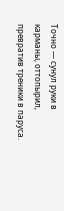Точно — сунул руки в карманы, оттопырил, превратив треники в паруса.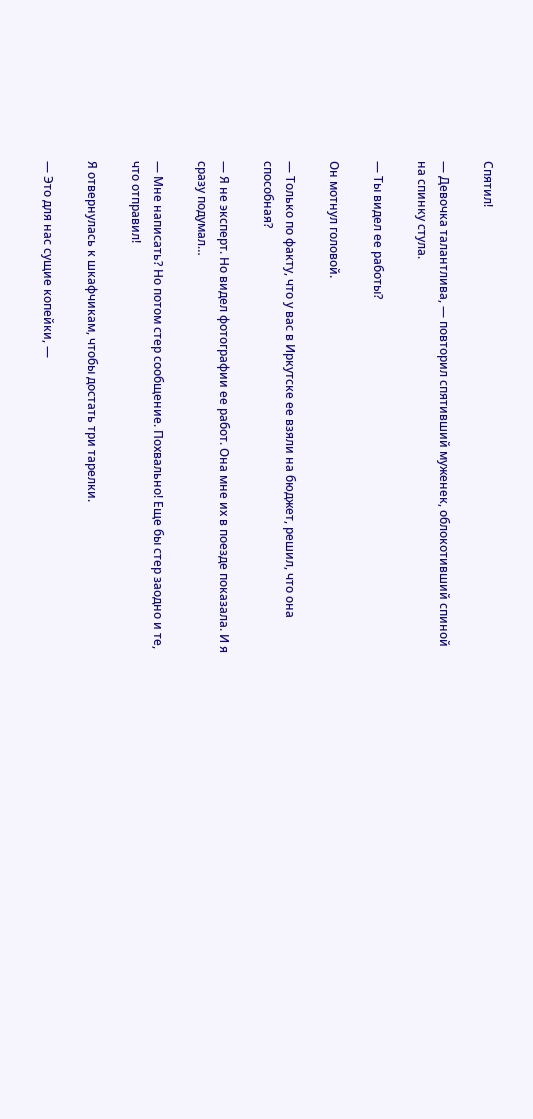Спятил!

— Девочка талантлива, — повторил спятивший муженек, облокотивший спиной на спинку стула.

— Ты видел ее работы?

Он мотнул головой.

— Только по факту, что у вас в Иркутске ее взяли на бюджет, решил, что она способная?

— Я не эксперт. Но видел фотографии ее работ. Она мне их в поезде показала. И я сразу подумал…

— Мне написать? Но потом стер сообщение. Похвально! Еще бы стер заодно и те, что отправил!

Я отвернулась к шкафчикам, чтобы достать три тарелки.

— Это для нас сущие копейки, —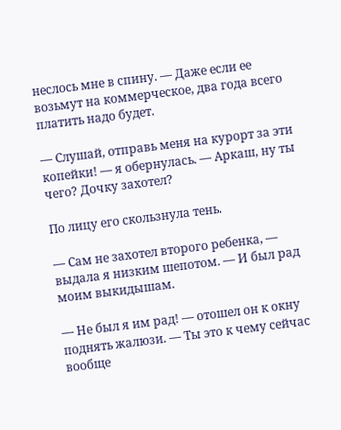неслось мне в спину. — Даже если ее возьмут на коммерческое, два года всего платить надо будет.

— Слушай, отправь меня на курорт за эти копейки! — я обернулась. — Аркаш, ну ты чего? Дочку захотел?

По лицу его скользнула тень.

— Сам не захотел второго ребенка, — выдала я низким шепотом. — И был рад моим выкидышам.

— Не был я им рад! — отошел он к окну поднять жалюзи. — Ты это к чему сейчас вообще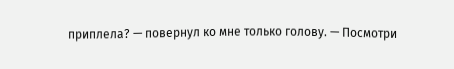приплела? — повернул ко мне только голову. — Посмотри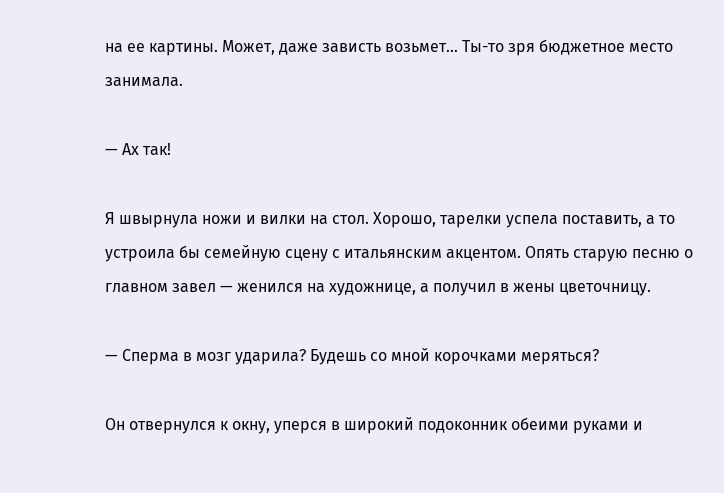на ее картины. Может, даже зависть возьмет… Ты-то зря бюджетное место занимала.

— Ах так!

Я швырнула ножи и вилки на стол. Хорошо, тарелки успела поставить, а то устроила бы семейную сцену с итальянским акцентом. Опять старую песню о главном завел — женился на художнице, а получил в жены цветочницу.

— Сперма в мозг ударила? Будешь со мной корочками меряться?

Он отвернулся к окну, уперся в широкий подоконник обеими руками и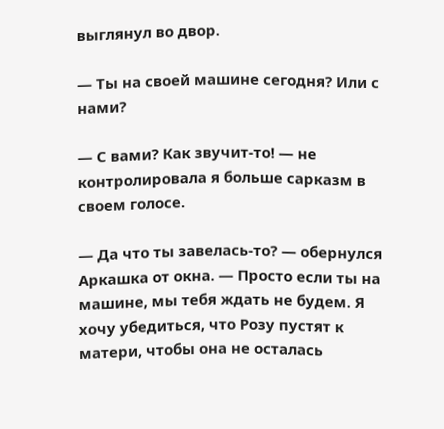выглянул во двор.

— Ты на своей машине сегодня? Или с нами?

— С вами? Как звучит-то! — не контролировала я больше сарказм в своем голосе.

— Да что ты завелась-то? — обернулся Аркашка от окна. — Просто если ты на машине, мы тебя ждать не будем. Я хочу убедиться, что Розу пустят к матери, чтобы она не осталась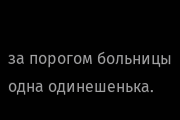за порогом больницы одна одинешенька.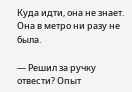Куда идти, она не знает. Она в метро ни разу не была.

— Решил за ручку отвести? Опыт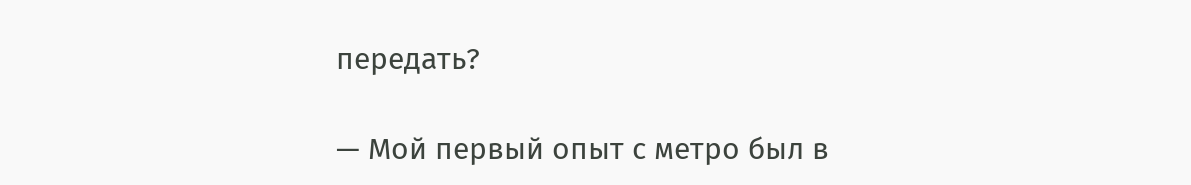передать?

— Мой первый опыт с метро был в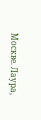Москве. Лаура,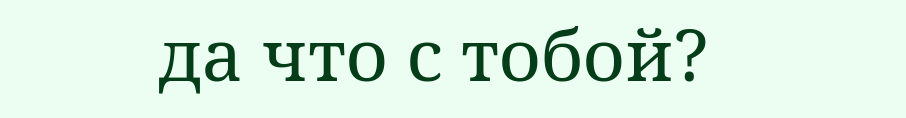да что с тобой?